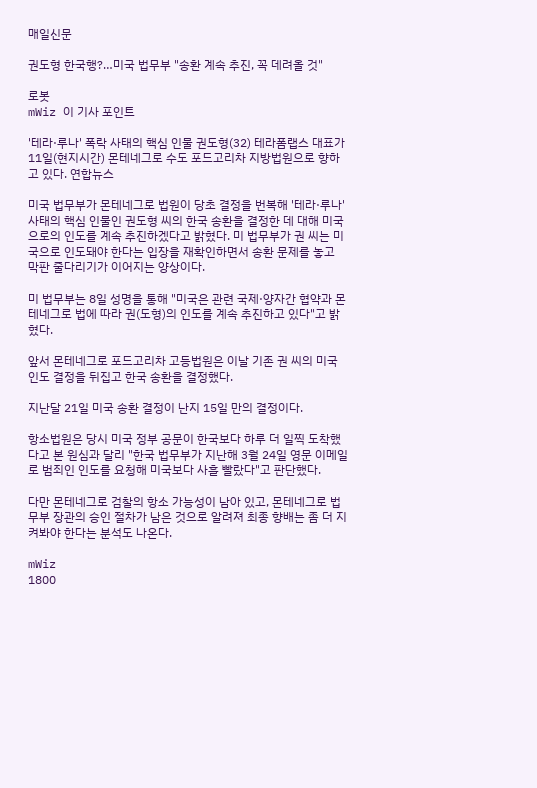매일신문

권도형 한국행?…미국 법무부 "송환 계속 추진, 꼭 데려올 것"

로봇
mWiz 이 기사 포인트

'테라·루나' 폭락 사태의 핵심 인물 권도형(32) 테라폼랩스 대표가 11일(현지시간) 몬테네그로 수도 포드고리차 지방법원으로 향하고 있다. 연합뉴스

미국 법무부가 몬테네그로 법원이 당초 결정을 번복해 '테라·루나' 사태의 핵심 인물인 권도형 씨의 한국 송환을 결정한 데 대해 미국으로의 인도를 계속 추진하겠다고 밝혔다. 미 법무부가 권 씨는 미국으로 인도돼야 한다는 입장을 재확인하면서 송환 문제를 놓고 막판 줄다리기가 이어지는 양상이다.

미 법무부는 8일 성명을 통해 "미국은 관련 국제·양자간 협약과 몬테네그로 법에 따라 권(도형)의 인도를 계속 추진하고 있다"고 밝혔다.

앞서 몬테네그로 포드고리차 고등법원은 이날 기존 권 씨의 미국 인도 결정을 뒤집고 한국 송환을 결정했다.

지난달 21일 미국 송환 결정이 난지 15일 만의 결정이다.

항소법원은 당시 미국 정부 공문이 한국보다 하루 더 일찍 도착했다고 본 원심과 달리 "한국 법무부가 지난해 3월 24일 영문 이메일로 범죄인 인도를 요청해 미국보다 사흘 빨랐다"고 판단했다.

다만 몬테네그로 검찰의 항소 가능성이 남아 있고, 몬테네그로 법무부 장관의 승인 절차가 남은 것으로 알려져 최종 향배는 좀 더 지켜봐야 한다는 분석도 나온다.

mWiz
1800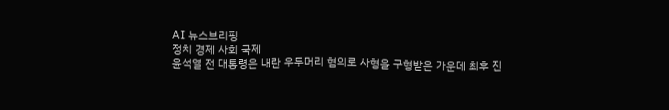AI 뉴스브리핑
정치 경제 사회 국제
윤석열 전 대통령은 내란 우두머리 혐의로 사형을 구형받은 가운데 최후 진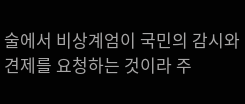술에서 비상계엄이 국민의 감시와 견제를 요청하는 것이라 주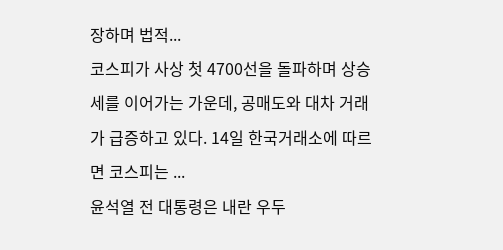장하며 법적...
코스피가 사상 첫 4700선을 돌파하며 상승세를 이어가는 가운데, 공매도와 대차 거래가 급증하고 있다. 14일 한국거래소에 따르면 코스피는 ...
윤석열 전 대통령은 내란 우두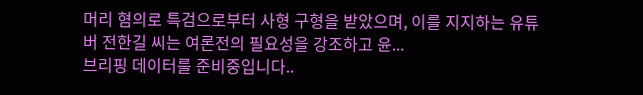머리 혐의로 특검으로부터 사형 구형을 받았으며, 이를 지지하는 유튜버 전한길 씨는 여론전의 필요성을 강조하고 윤...
브리핑 데이터를 준비중입니다..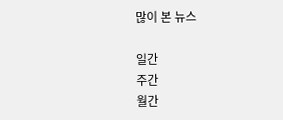많이 본 뉴스

일간
주간
월간